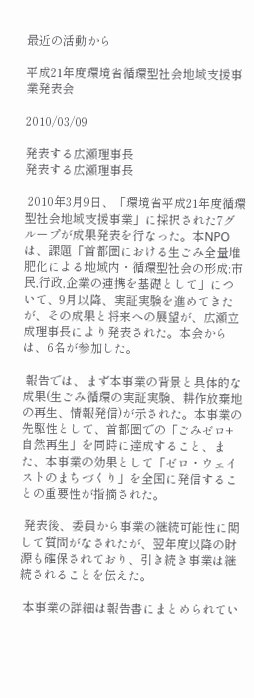最近の活動から

平成21年度環境省循環型社会地域支援事業発表会

2010/03/09

発表する広瀬理事長
発表する広瀬理事長

 2010年3月9日、「環境省平成21年度循環型社会地域支援事業」に採択された7グループが成果発表を行なった。本NPOは、課題「首都圏における生ごみ全量堆肥化による地域内・循環型社会の形成:市民,行政,企業の連携を基礎として」について、9月以降、実証実験を進めてきたが、その成果と将来への展望が、広瀬立成理事長により発表された。本会からは、6名が参加した。

 報告では、まず本事業の背景と具体的な成果(生ごみ循環の実証実験、耕作放棄地の再生、情報発信)が示された。本事業の先駆性として、首都圏での「ごみゼロ+自然再生」を同時に達成すること、また、本事業の効果として「ゼロ・ウェイストのまちづくり」を全国に発信することの重要性が指摘された。

 発表後、委員から事業の継続可能性に関して質問がなされたが、翌年度以降の財源も確保されており、引き続き事業は継続されることを伝えた。

 本事業の詳細は報告書にまとめられてい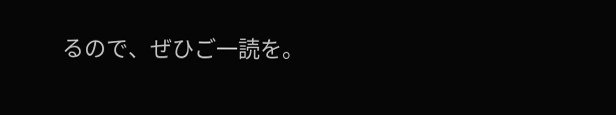るので、ぜひご一読を。